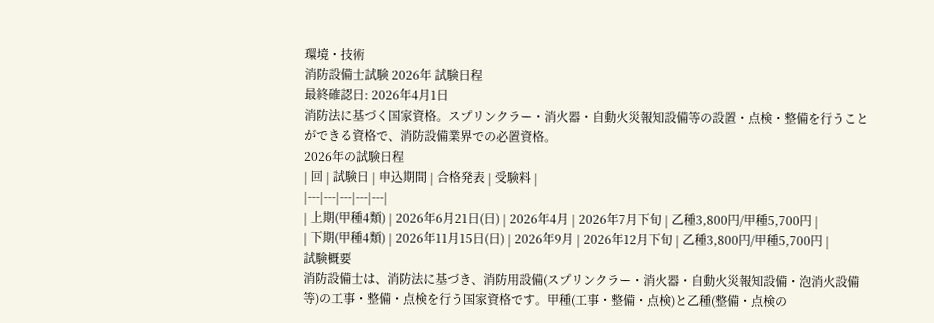環境・技術
消防設備士試験 2026年 試験日程
最終確認日: 2026年4月1日
消防法に基づく国家資格。スプリンクラー・消火器・自動火災報知設備等の設置・点検・整備を行うことができる資格で、消防設備業界での必置資格。
2026年の試験日程
| 回 | 試験日 | 申込期間 | 合格発表 | 受験料 |
|---|---|---|---|---|
| 上期(甲種4類) | 2026年6月21日(日) | 2026年4月 | 2026年7月下旬 | 乙種3,800円/甲種5,700円 |
| 下期(甲種4類) | 2026年11月15日(日) | 2026年9月 | 2026年12月下旬 | 乙種3,800円/甲種5,700円 |
試験概要
消防設備士は、消防法に基づき、消防用設備(スプリンクラー・消火器・自動火災報知設備・泡消火設備等)の工事・整備・点検を行う国家資格です。甲種(工事・整備・点検)と乙種(整備・点検の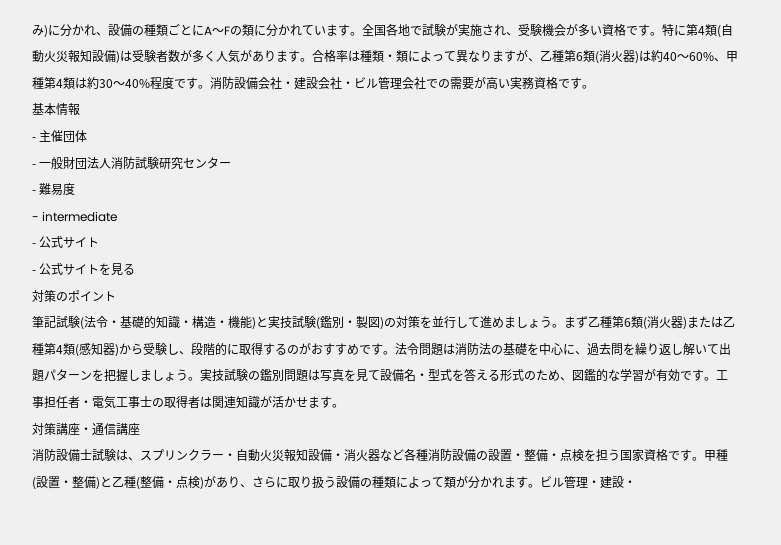み)に分かれ、設備の種類ごとにA〜Fの類に分かれています。全国各地で試験が実施され、受験機会が多い資格です。特に第4類(自動火災報知設備)は受験者数が多く人気があります。合格率は種類・類によって異なりますが、乙種第6類(消火器)は約40〜60%、甲種第4類は約30〜40%程度です。消防設備会社・建設会社・ビル管理会社での需要が高い実務資格です。
基本情報
- 主催団体
- 一般財団法人消防試験研究センター
- 難易度
- intermediate
- 公式サイト
- 公式サイトを見る
対策のポイント
筆記試験(法令・基礎的知識・構造・機能)と実技試験(鑑別・製図)の対策を並行して進めましょう。まず乙種第6類(消火器)または乙種第4類(感知器)から受験し、段階的に取得するのがおすすめです。法令問題は消防法の基礎を中心に、過去問を繰り返し解いて出題パターンを把握しましょう。実技試験の鑑別問題は写真を見て設備名・型式を答える形式のため、図鑑的な学習が有効です。工事担任者・電気工事士の取得者は関連知識が活かせます。
対策講座・通信講座
消防設備士試験は、スプリンクラー・自動火災報知設備・消火器など各種消防設備の設置・整備・点検を担う国家資格です。甲種(設置・整備)と乙種(整備・点検)があり、さらに取り扱う設備の種類によって類が分かれます。ビル管理・建設・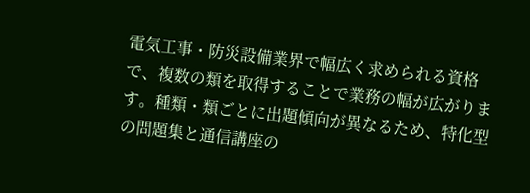電気工事・防災設備業界で幅広く求められる資格で、複数の類を取得することで業務の幅が広がります。種類・類ごとに出題傾向が異なるため、特化型の問題集と通信講座の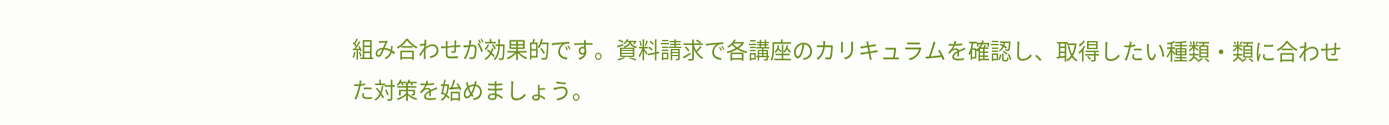組み合わせが効果的です。資料請求で各講座のカリキュラムを確認し、取得したい種類・類に合わせた対策を始めましょう。